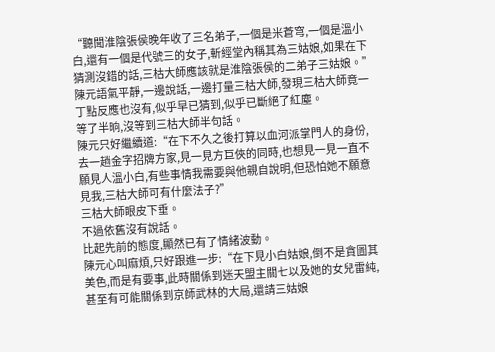“聽聞淮陰張侯晚年收了三名弟子,一個是米蒼穹,一個是溫小白,還有一個是代號三的女子,斬經堂內稱其為三姑娘,如果在下猜測沒錯的話,三枯大師應該就是淮陰張侯的二弟子三姑娘。”
陳元語氣平靜,一邊說話,一邊打量三枯大師,發現三枯大師竟一丁點反應也沒有,似乎早已猜到,似乎已斷絕了紅塵。
等了半晌,沒等到三枯大師半句話。
陳元只好繼續道:“在下不久之後打算以血河派掌門人的身份,去一趟金字招牌方家,見一見方巨俠的同時,也想見一見一直不願見人溫小白,有些事情我需要與他親自說明,但恐怕她不願意見我,三枯大師可有什麼法子?”
三枯大師眼皮下垂。
不過依舊沒有說話。
比起先前的態度,顯然已有了情緒波動。
陳元心叫麻煩,只好跟進一步:“在下見小白姑娘,倒不是貪圖其美色,而是有要事,此時關係到迷天盟主關七以及她的女兒雷純,甚至有可能關係到京師武林的大局,還請三姑娘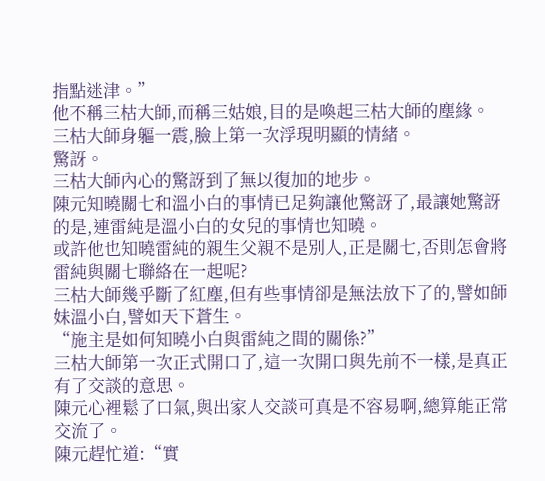指點迷津。”
他不稱三枯大師,而稱三姑娘,目的是喚起三枯大師的塵緣。
三枯大師身軀一震,臉上第一次浮現明顯的情緒。
驚訝。
三枯大師內心的驚訝到了無以復加的地步。
陳元知曉關七和溫小白的事情已足夠讓他驚訝了,最讓她驚訝的是,連雷純是溫小白的女兒的事情也知曉。
或許他也知曉雷純的親生父親不是別人,正是關七,否則怎會將雷純與關七聯絡在一起呢?
三枯大師幾乎斷了紅塵,但有些事情卻是無法放下了的,譬如師妹溫小白,譬如天下蒼生。
“施主是如何知曉小白與雷純之間的關係?”
三枯大師第一次正式開口了,這一次開口與先前不一樣,是真正有了交談的意思。
陳元心裡鬆了口氣,與出家人交談可真是不容易啊,總算能正常交流了。
陳元趕忙道:“實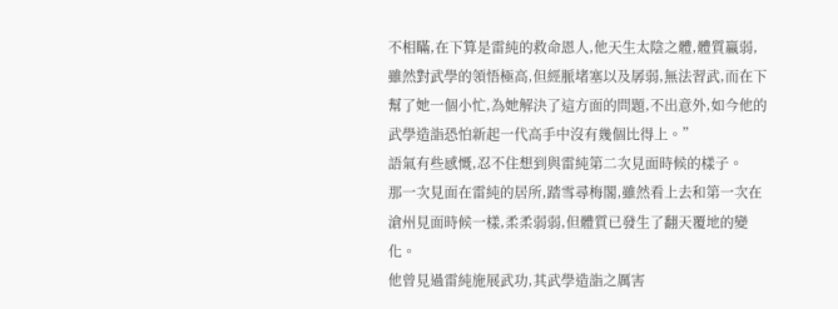不相瞞,在下算是雷純的救命恩人,他天生太陰之體,體質羸弱,雖然對武學的領悟極高,但經脈堵塞以及孱弱,無法習武,而在下幫了她一個小忙,為她解決了這方面的問題,不出意外,如今他的武學造詣恐怕新起一代高手中沒有幾個比得上。”
語氣有些感慨,忍不住想到與雷純第二次見面時候的樣子。
那一次見面在雷純的居所,踏雪尋梅閣,雖然看上去和第一次在滄州見面時候一樣,柔柔弱弱,但體質已發生了翻天覆地的變化。
他曾見過雷純施展武功,其武學造詣之厲害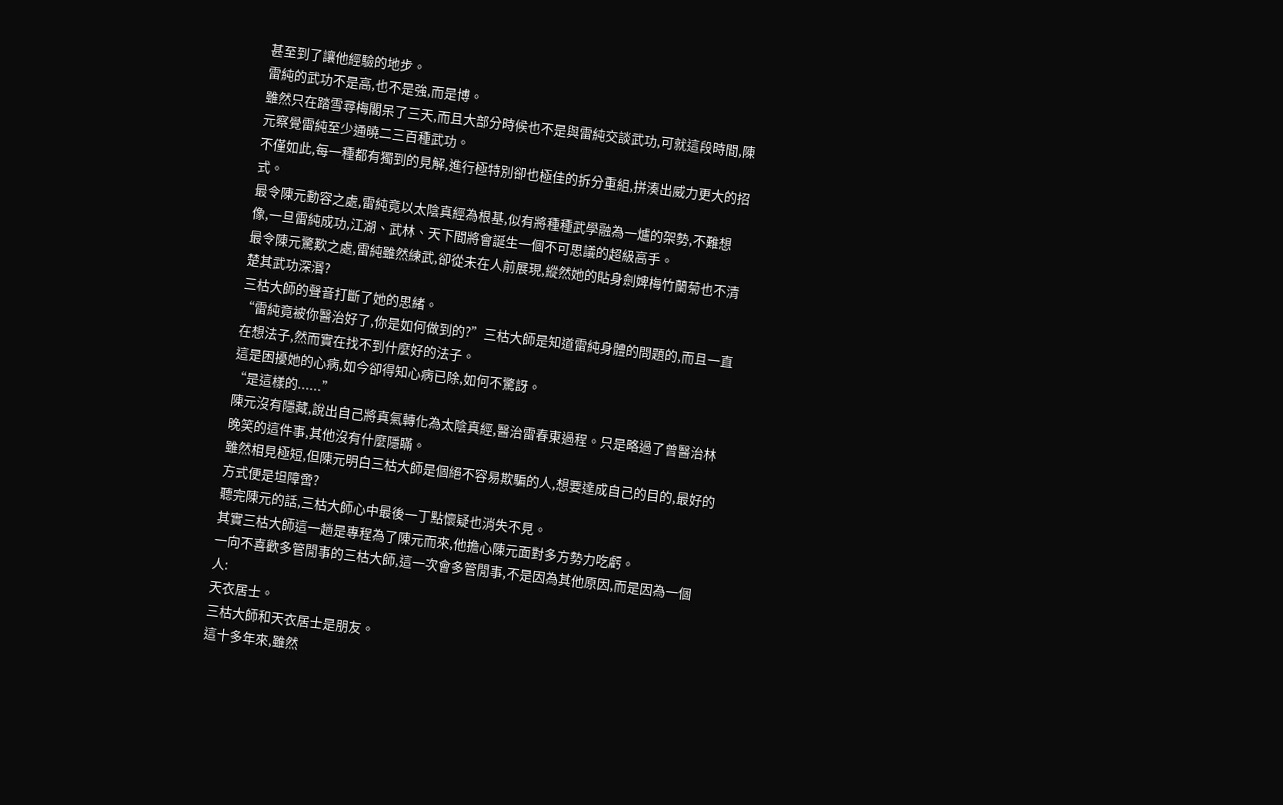甚至到了讓他經驗的地步。
雷純的武功不是高,也不是強,而是博。
雖然只在踏雪尋梅閣呆了三天,而且大部分時候也不是與雷純交談武功,可就這段時間,陳元察覺雷純至少通曉二三百種武功。
不僅如此,每一種都有獨到的見解,進行極特別卻也極佳的拆分重組,拼湊出威力更大的招式。
最令陳元動容之處,雷純竟以太陰真經為根基,似有將種種武學融為一爐的架勢,不難想像,一旦雷純成功,江湖、武林、天下間將會誕生一個不可思議的超級高手。
最令陳元驚歎之處,雷純雖然練武,卻從未在人前展現,縱然她的貼身劍婢梅竹蘭菊也不清楚其武功深湣?
三枯大師的聲音打斷了她的思緒。
“雷純竟被你醫治好了,你是如何做到的?”三枯大師是知道雷純身體的問題的,而且一直在想法子,然而實在找不到什麼好的法子。
這是困擾她的心病,如今卻得知心病已除,如何不驚訝。
“是這樣的......”
陳元沒有隱藏,說出自己將真氣轉化為太陰真經,醫治雷春東過程。只是略過了曾醫治林晚笑的這件事,其他沒有什麼隱瞞。
雖然相見極短,但陳元明白三枯大師是個絕不容易欺騙的人,想要達成自己的目的,最好的方式便是坦障啻?
聽完陳元的話,三枯大師心中最後一丁點懷疑也消失不見。
其實三枯大師這一趟是專程為了陳元而來,他擔心陳元面對多方勢力吃虧。
一向不喜歡多管閒事的三枯大師,這一次會多管閒事,不是因為其他原因,而是因為一個人:
天衣居士。
三枯大師和天衣居士是朋友。
這十多年來,雖然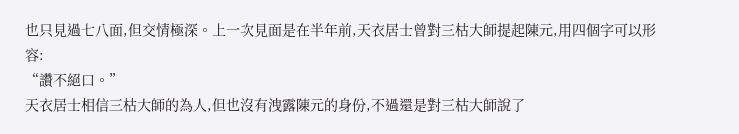也只見過七八面,但交情極深。上一次見面是在半年前,天衣居士曾對三枯大師提起陳元,用四個字可以形容:
“讚不絕口。”
天衣居士相信三枯大師的為人,但也沒有洩露陳元的身份,不過還是對三枯大師說了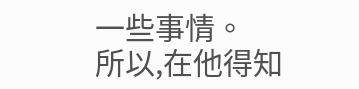一些事情。
所以,在他得知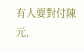有人要對付陳元,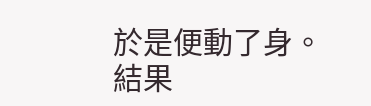於是便動了身。
結果